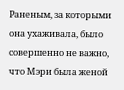Раненым, за которыми она ухаживала, было совершенно не важно, что Мэри была женой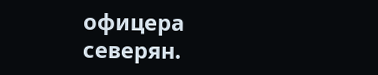офицера северян.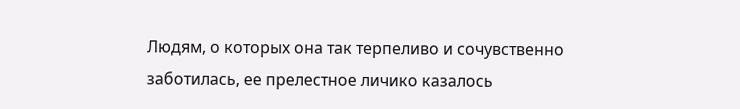Людям, о которых она так терпеливо и сочувственно заботилась, ее прелестное личико казалось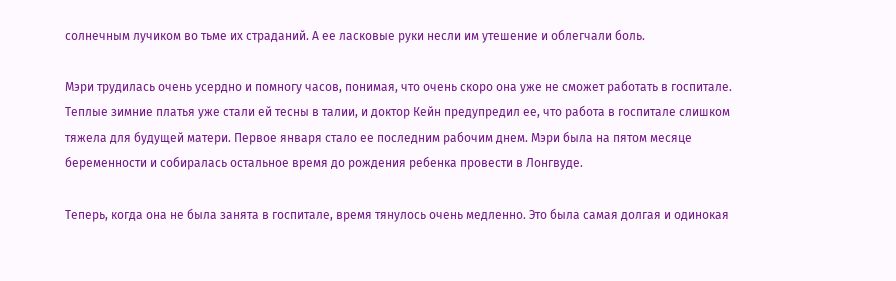солнечным лучиком во тьме их страданий. А ее ласковые руки несли им утешение и облегчали боль.

Мэри трудилась очень усердно и помногу часов, понимая, что очень скоро она уже не сможет работать в госпитале. Теплые зимние платья уже стали ей тесны в талии, и доктор Кейн предупредил ее, что работа в госпитале слишком тяжела для будущей матери. Первое января стало ее последним рабочим днем. Мэри была на пятом месяце беременности и собиралась остальное время до рождения ребенка провести в Лонгвуде.

Теперь, когда она не была занята в госпитале, время тянулось очень медленно. Это была самая долгая и одинокая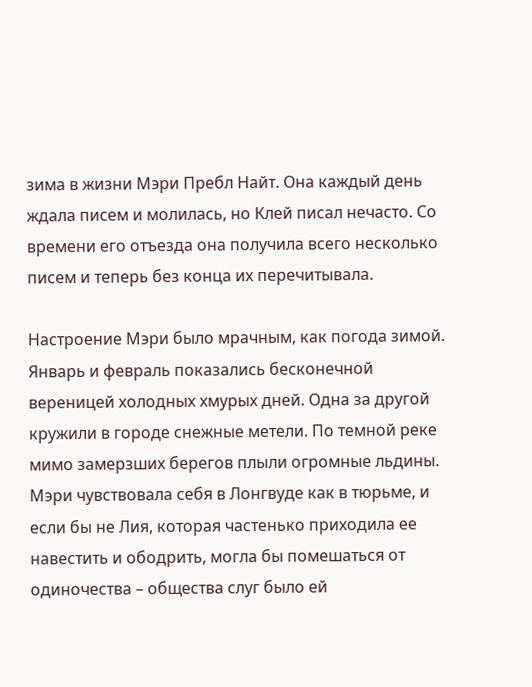зима в жизни Мэри Пребл Найт. Она каждый день ждала писем и молилась, но Клей писал нечасто. Со времени его отъезда она получила всего несколько писем и теперь без конца их перечитывала.

Настроение Мэри было мрачным, как погода зимой. Январь и февраль показались бесконечной вереницей холодных хмурых дней. Одна за другой кружили в городе снежные метели. По темной реке мимо замерзших берегов плыли огромные льдины. Мэри чувствовала себя в Лонгвуде как в тюрьме, и если бы не Лия, которая частенько приходила ее навестить и ободрить, могла бы помешаться от одиночества – общества слуг было ей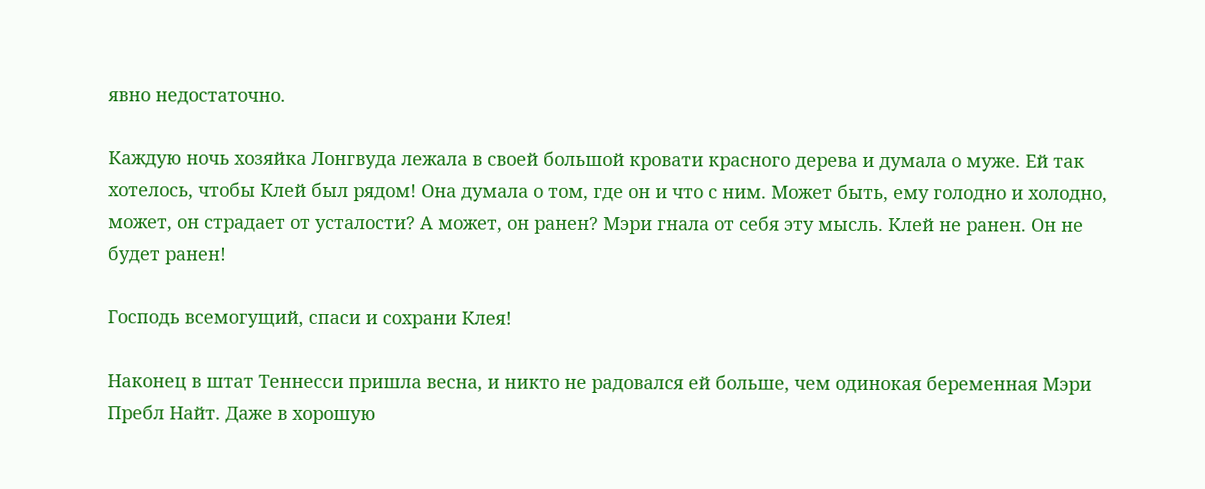явно недостаточно.

Каждую ночь хозяйка Лонгвуда лежала в своей большой кровати красного дерева и думала о муже. Ей так хотелось, чтобы Клей был рядом! Она думала о том, где он и что с ним. Может быть, ему голодно и холодно, может, он страдает от усталости? А может, он ранен? Мэри гнала от себя эту мысль. Клей не ранен. Он не будет ранен!

Господь всемогущий, спаси и сохрани Клея!

Наконец в штат Теннесси пришла весна, и никто не радовался ей больше, чем одинокая беременная Мэри Пребл Найт. Даже в хорошую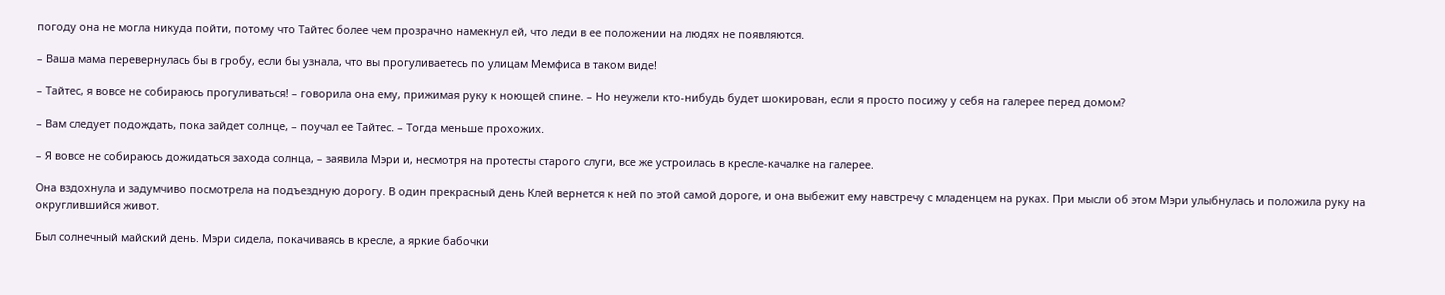погоду она не могла никуда пойти, потому что Тайтес более чем прозрачно намекнул ей, что леди в ее положении на людях не появляются.

– Ваша мама перевернулась бы в гробу, если бы узнала, что вы прогуливаетесь по улицам Мемфиса в таком виде!

– Тайтес, я вовсе не собираюсь прогуливаться! – говорила она ему, прижимая руку к ноющей спине. – Но неужели кто-нибудь будет шокирован, если я просто посижу у себя на галерее перед домом?

– Вам следует подождать, пока зайдет солнце, – поучал ее Тайтес. – Тогда меньше прохожих.

– Я вовсе не собираюсь дожидаться захода солнца, – заявила Мэри и, несмотря на протесты старого слуги, все же устроилась в кресле-качалке на галерее.

Она вздохнула и задумчиво посмотрела на подъездную дорогу. В один прекрасный день Клей вернется к ней по этой самой дороге, и она выбежит ему навстречу с младенцем на руках. При мысли об этом Мэри улыбнулась и положила руку на округлившийся живот.

Был солнечный майский день. Мэри сидела, покачиваясь в кресле, а яркие бабочки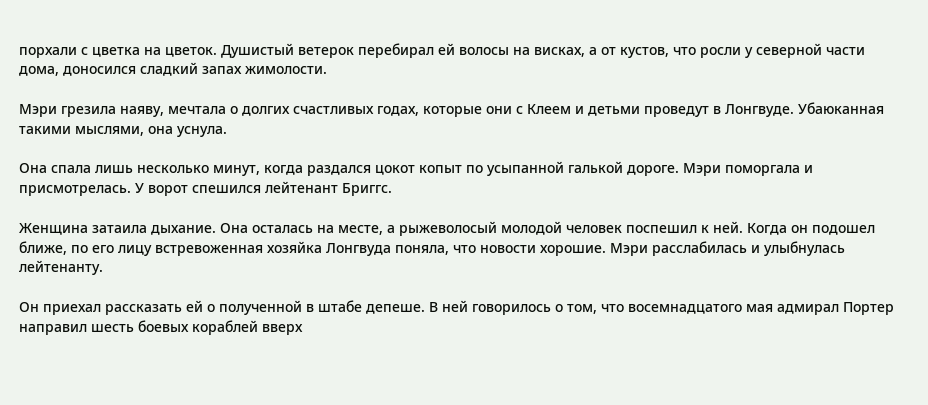порхали с цветка на цветок. Душистый ветерок перебирал ей волосы на висках, а от кустов, что росли у северной части дома, доносился сладкий запах жимолости.

Мэри грезила наяву, мечтала о долгих счастливых годах, которые они с Клеем и детьми проведут в Лонгвуде. Убаюканная такими мыслями, она уснула.

Она спала лишь несколько минут, когда раздался цокот копыт по усыпанной галькой дороге. Мэри поморгала и присмотрелась. У ворот спешился лейтенант Бриггс.

Женщина затаила дыхание. Она осталась на месте, а рыжеволосый молодой человек поспешил к ней. Когда он подошел ближе, по его лицу встревоженная хозяйка Лонгвуда поняла, что новости хорошие. Мэри расслабилась и улыбнулась лейтенанту.

Он приехал рассказать ей о полученной в штабе депеше. В ней говорилось о том, что восемнадцатого мая адмирал Портер направил шесть боевых кораблей вверх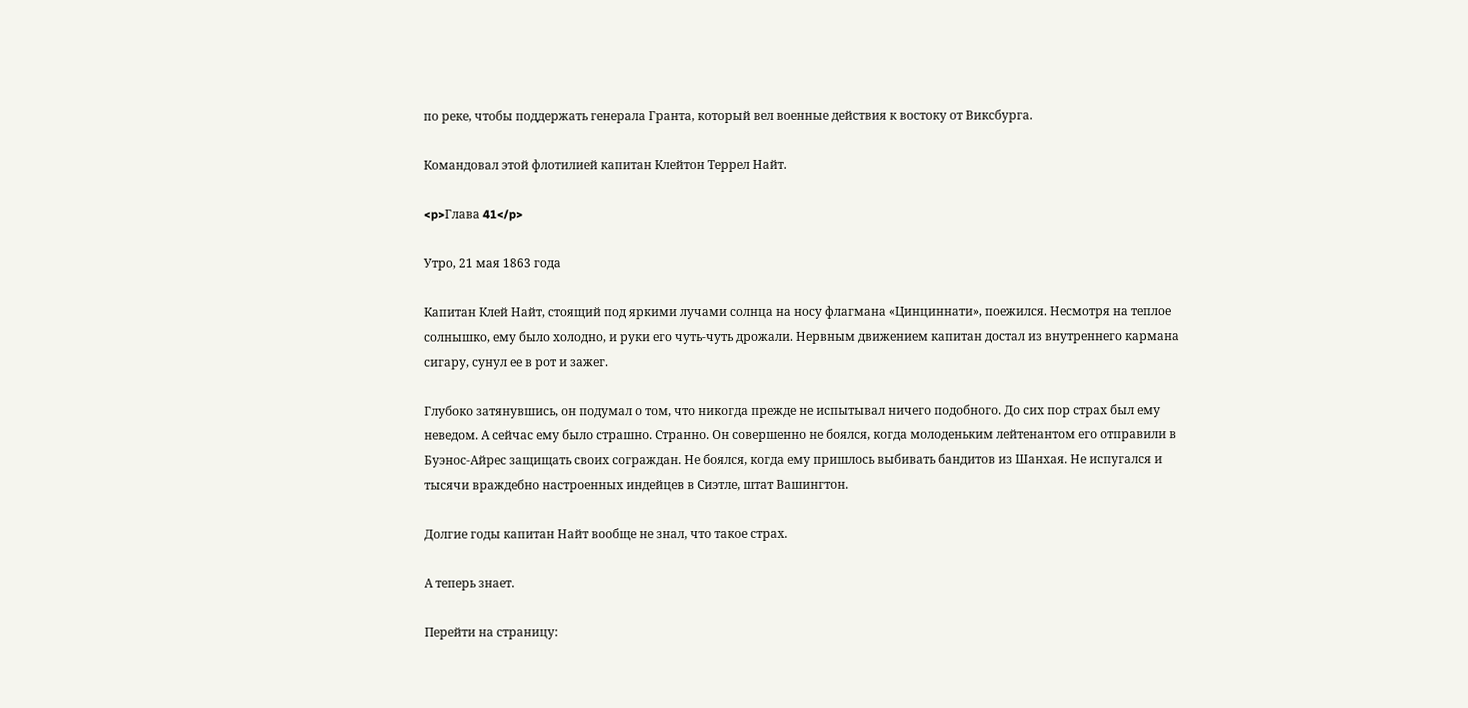по реке, чтобы поддержать генерала Гранта, который вел военные действия к востоку от Виксбурга.

Командовал этой флотилией капитан Клейтон Террел Найт.

<p>Глава 41</p>

Утро, 21 мая 1863 года

Капитан Клей Найт, стоящий под яркими лучами солнца на носу флагмана «Цинциннати», поежился. Несмотря на теплое солнышко, ему было холодно, и руки его чуть-чуть дрожали. Нервным движением капитан достал из внутреннего кармана сигару, сунул ее в рот и зажег.

Глубоко затянувшись, он подумал о том, что никогда прежде не испытывал ничего подобного. До сих пор страх был ему неведом. А сейчас ему было страшно. Странно. Он совершенно не боялся, когда молоденьким лейтенантом его отправили в Буэнос-Айрес защищать своих сограждан. Не боялся, когда ему пришлось выбивать бандитов из Шанхая. Не испугался и тысячи враждебно настроенных индейцев в Сиэтле, штат Вашингтон.

Долгие годы капитан Найт вообще не знал, что такое страх.

А теперь знает.

Перейти на страницу: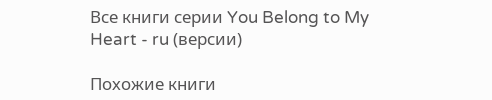Все книги серии You Belong to My Heart - ru (версии)

Похожие книги